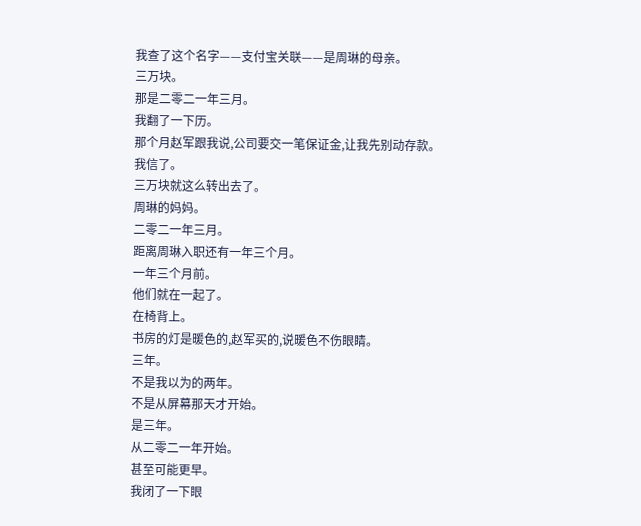我查了这个名字——支付宝关联——是周琳的母亲。
三万块。
那是二零二一年三月。
我翻了一下历。
那个月赵军跟我说,公司要交一笔保证金,让我先别动存款。
我信了。
三万块就这么转出去了。
周琳的妈妈。
二零二一年三月。
距离周琳入职还有一年三个月。
一年三个月前。
他们就在一起了。
在椅背上。
书房的灯是暖色的,赵军买的,说暖色不伤眼睛。
三年。
不是我以为的两年。
不是从屏幕那天才开始。
是三年。
从二零二一年开始。
甚至可能更早。
我闭了一下眼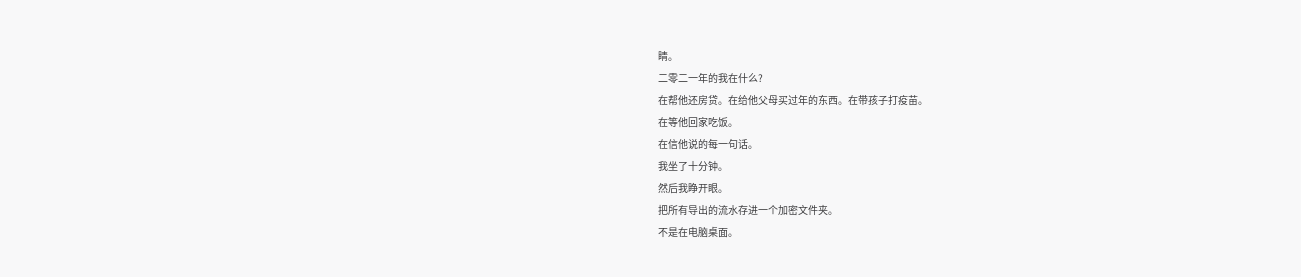睛。
二零二一年的我在什么?
在帮他还房贷。在给他父母买过年的东西。在带孩子打疫苗。
在等他回家吃饭。
在信他说的每一句话。
我坐了十分钟。
然后我睁开眼。
把所有导出的流水存进一个加密文件夹。
不是在电脑桌面。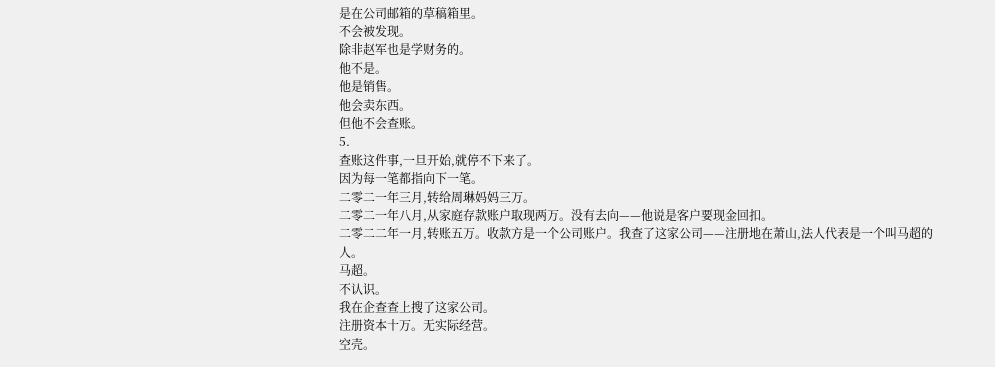是在公司邮箱的草稿箱里。
不会被发现。
除非赵军也是学财务的。
他不是。
他是销售。
他会卖东西。
但他不会查账。
5.
查账这件事,一旦开始,就停不下来了。
因为每一笔都指向下一笔。
二零二一年三月,转给周琳妈妈三万。
二零二一年八月,从家庭存款账户取现两万。没有去向——他说是客户要现金回扣。
二零二二年一月,转账五万。收款方是一个公司账户。我查了这家公司——注册地在萧山,法人代表是一个叫马超的人。
马超。
不认识。
我在企查查上搜了这家公司。
注册资本十万。无实际经营。
空壳。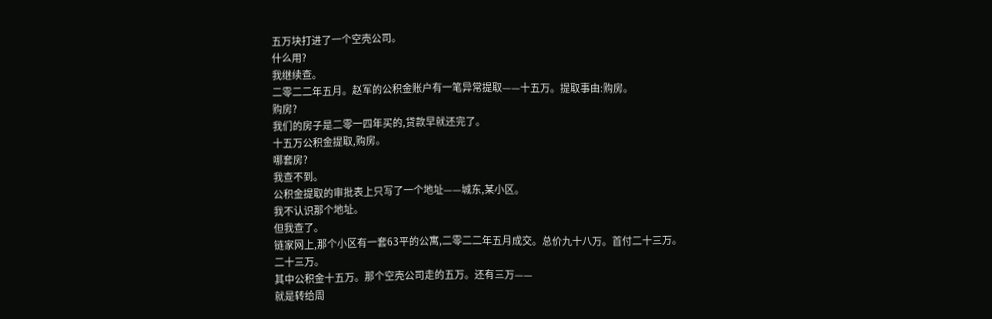五万块打进了一个空壳公司。
什么用?
我继续查。
二零二二年五月。赵军的公积金账户有一笔异常提取——十五万。提取事由:购房。
购房?
我们的房子是二零一四年买的,贷款早就还完了。
十五万公积金提取,购房。
哪套房?
我查不到。
公积金提取的审批表上只写了一个地址——城东,某小区。
我不认识那个地址。
但我查了。
链家网上,那个小区有一套63平的公寓,二零二二年五月成交。总价九十八万。首付二十三万。
二十三万。
其中公积金十五万。那个空壳公司走的五万。还有三万——
就是转给周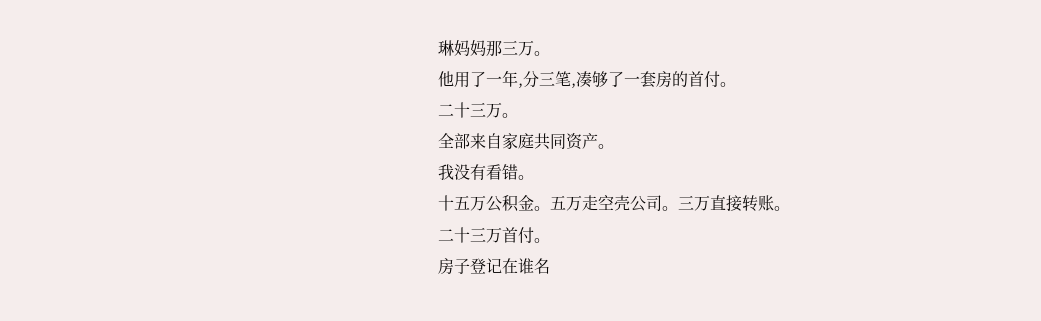琳妈妈那三万。
他用了一年,分三笔,凑够了一套房的首付。
二十三万。
全部来自家庭共同资产。
我没有看错。
十五万公积金。五万走空壳公司。三万直接转账。
二十三万首付。
房子登记在谁名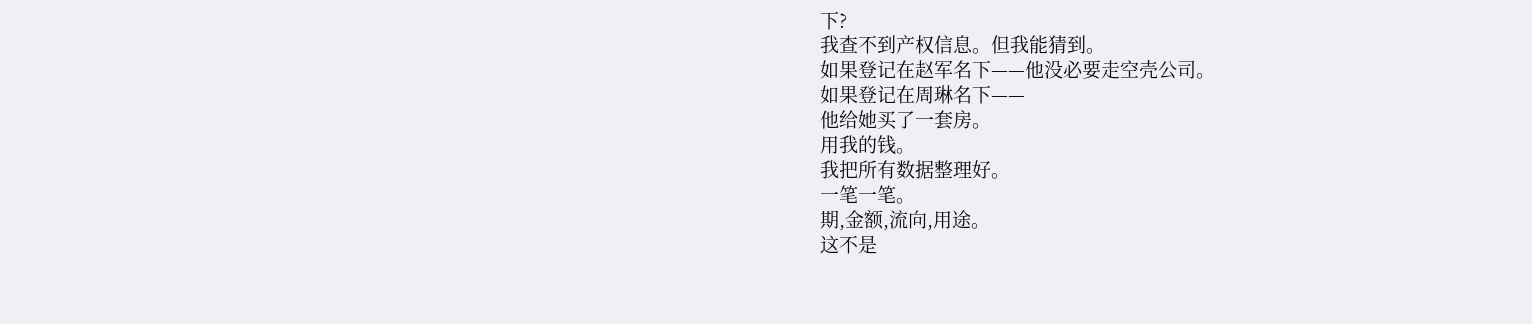下?
我查不到产权信息。但我能猜到。
如果登记在赵军名下——他没必要走空壳公司。
如果登记在周琳名下——
他给她买了一套房。
用我的钱。
我把所有数据整理好。
一笔一笔。
期,金额,流向,用途。
这不是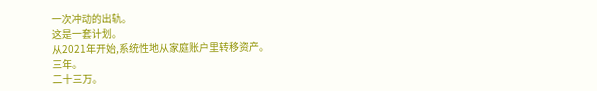一次冲动的出轨。
这是一套计划。
从2021年开始,系统性地从家庭账户里转移资产。
三年。
二十三万。